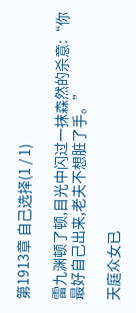第1913章 自己选择(1 / 1)

雷九渊顿了顿,目光中闪过一抹森然的杀意:“你最好自己出来,老夫不想脏了手。”

天庭众女已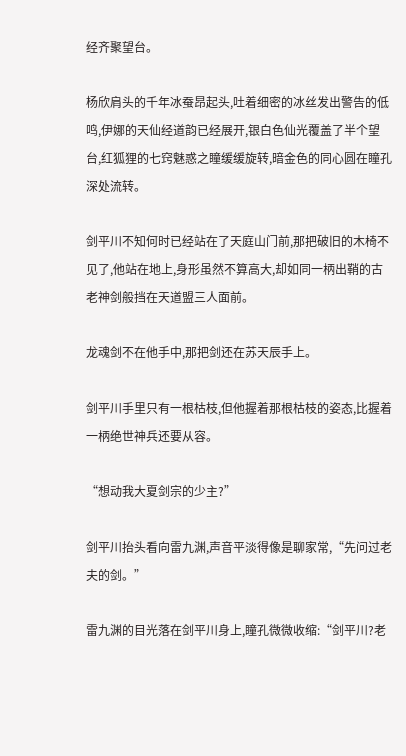经齐聚望台。

杨欣肩头的千年冰蚕昂起头,吐着细密的冰丝发出警告的低鸣,伊娜的天仙经道韵已经展开,银白色仙光覆盖了半个望台,红狐狸的七窍魅惑之瞳缓缓旋转,暗金色的同心圆在瞳孔深处流转。

剑平川不知何时已经站在了天庭山门前,那把破旧的木椅不见了,他站在地上,身形虽然不算高大,却如同一柄出鞘的古老神剑般挡在天道盟三人面前。

龙魂剑不在他手中,那把剑还在苏天辰手上。

剑平川手里只有一根枯枝,但他握着那根枯枝的姿态,比握着一柄绝世神兵还要从容。

“想动我大夏剑宗的少主?”

剑平川抬头看向雷九渊,声音平淡得像是聊家常,“先问过老夫的剑。”

雷九渊的目光落在剑平川身上,瞳孔微微收缩:“剑平川?老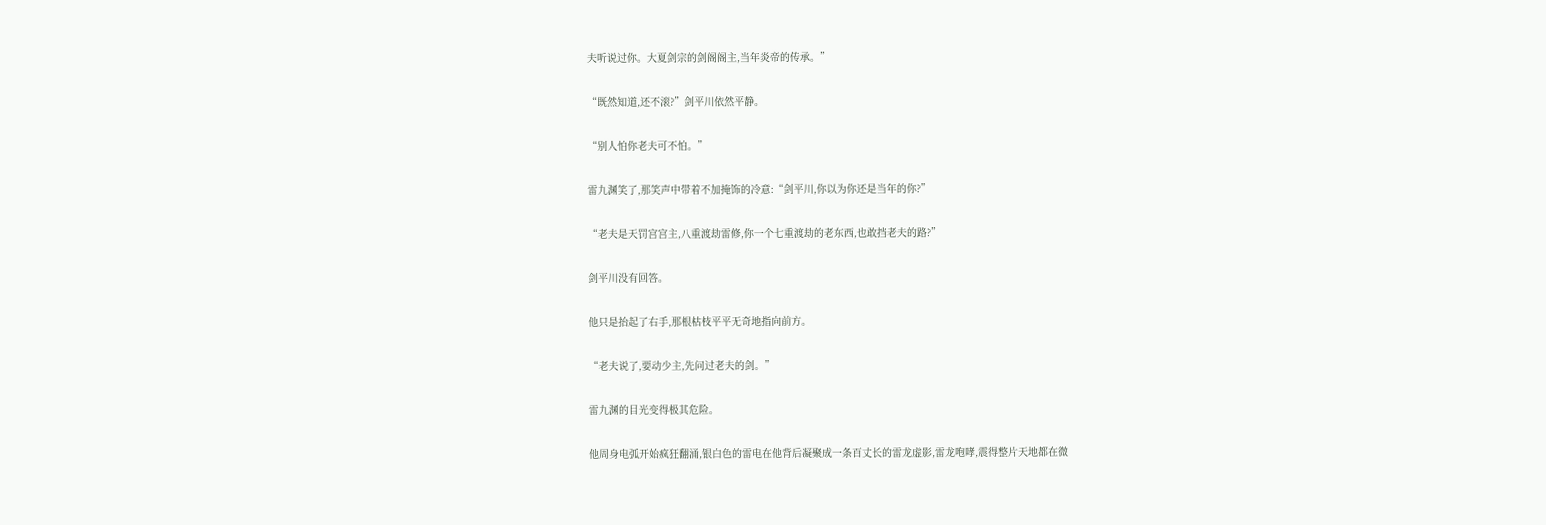夫听说过你。大夏剑宗的剑阁阁主,当年炎帝的传承。”

“既然知道,还不滚?”剑平川依然平静。

“别人怕你老夫可不怕。”

雷九渊笑了,那笑声中带着不加掩饰的冷意:“剑平川,你以为你还是当年的你?”

“老夫是天罚宫宫主,八重渡劫雷修,你一个七重渡劫的老东西,也敢挡老夫的路?”

剑平川没有回答。

他只是抬起了右手,那根枯枝平平无奇地指向前方。

“老夫说了,要动少主,先问过老夫的剑。”

雷九渊的目光变得极其危险。

他周身电弧开始疯狂翻涌,银白色的雷电在他背后凝聚成一条百丈长的雷龙虚影,雷龙咆哮,震得整片天地都在微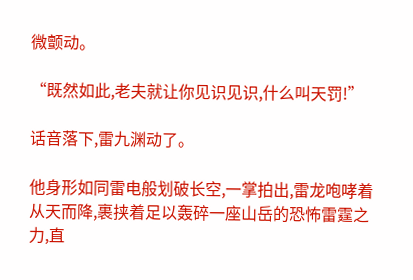微颤动。

“既然如此,老夫就让你见识见识,什么叫天罚!”

话音落下,雷九渊动了。

他身形如同雷电般划破长空,一掌拍出,雷龙咆哮着从天而降,裹挟着足以轰碎一座山岳的恐怖雷霆之力,直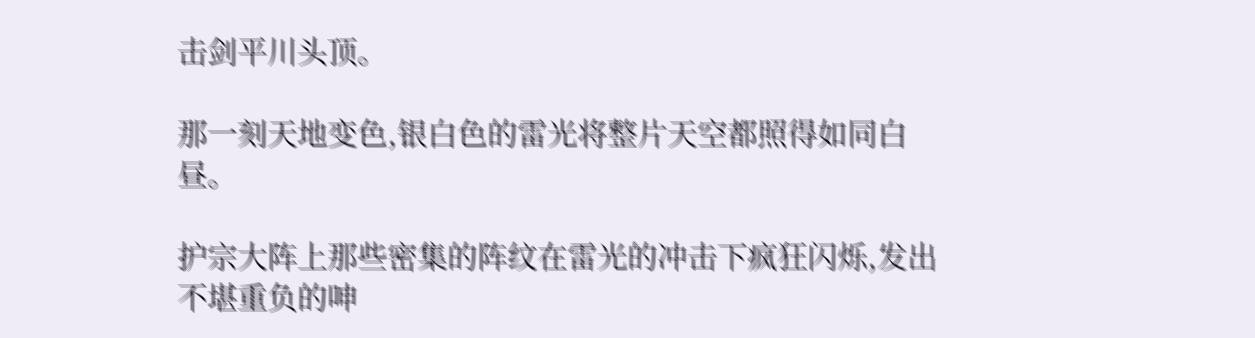击剑平川头顶。

那一刻天地变色,银白色的雷光将整片天空都照得如同白昼。

护宗大阵上那些密集的阵纹在雷光的冲击下疯狂闪烁,发出不堪重负的呻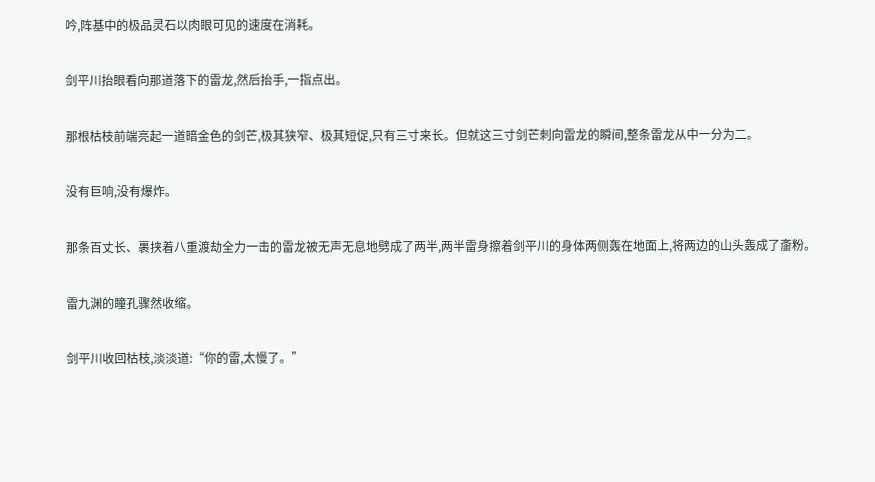吟,阵基中的极品灵石以肉眼可见的速度在消耗。

剑平川抬眼看向那道落下的雷龙,然后抬手,一指点出。

那根枯枝前端亮起一道暗金色的剑芒,极其狭窄、极其短促,只有三寸来长。但就这三寸剑芒刺向雷龙的瞬间,整条雷龙从中一分为二。

没有巨响,没有爆炸。

那条百丈长、裹挟着八重渡劫全力一击的雷龙被无声无息地劈成了两半,两半雷身擦着剑平川的身体两侧轰在地面上,将两边的山头轰成了齑粉。

雷九渊的瞳孔骤然收缩。

剑平川收回枯枝,淡淡道:“你的雷,太慢了。”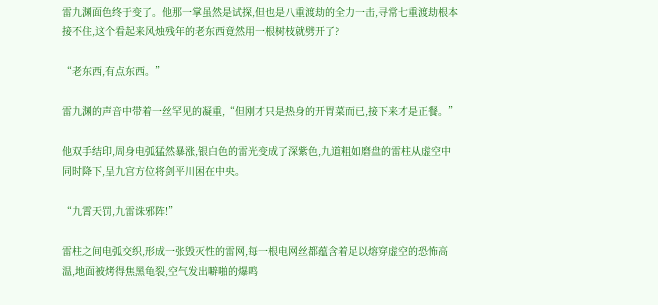雷九渊面色终于变了。他那一掌虽然是试探,但也是八重渡劫的全力一击,寻常七重渡劫根本接不住,这个看起来风烛残年的老东西竟然用一根树枝就劈开了?

“老东西,有点东西。”

雷九渊的声音中带着一丝罕见的凝重,“但刚才只是热身的开胃菜而已,接下来才是正餐。”

他双手结印,周身电弧猛然暴涨,银白色的雷光变成了深紫色,九道粗如磨盘的雷柱从虚空中同时降下,呈九宫方位将剑平川困在中央。

“九霄天罚,九雷诛邪阵!”

雷柱之间电弧交织,形成一张毁灭性的雷网,每一根电网丝都蕴含着足以熔穿虚空的恐怖高温,地面被烤得焦黑龟裂,空气发出噼啪的爆鸣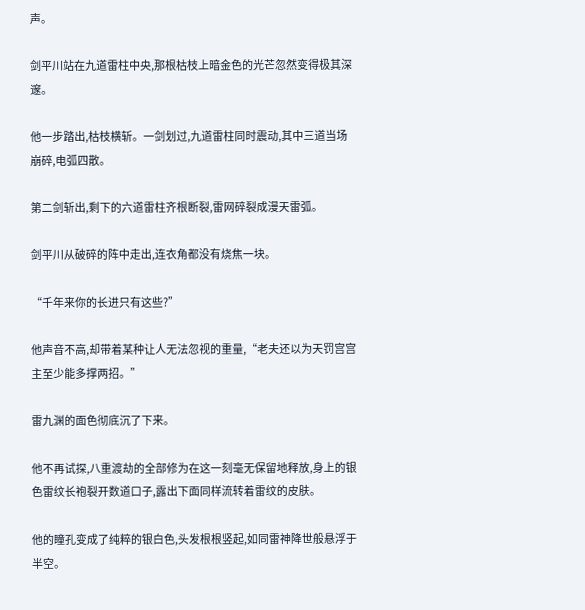声。

剑平川站在九道雷柱中央,那根枯枝上暗金色的光芒忽然变得极其深邃。

他一步踏出,枯枝横斩。一剑划过,九道雷柱同时震动,其中三道当场崩碎,电弧四散。

第二剑斩出,剩下的六道雷柱齐根断裂,雷网碎裂成漫天雷弧。

剑平川从破碎的阵中走出,连衣角都没有烧焦一块。

“千年来你的长进只有这些?”

他声音不高,却带着某种让人无法忽视的重量,“老夫还以为天罚宫宫主至少能多撑两招。”

雷九渊的面色彻底沉了下来。

他不再试探,八重渡劫的全部修为在这一刻毫无保留地释放,身上的银色雷纹长袍裂开数道口子,露出下面同样流转着雷纹的皮肤。

他的瞳孔变成了纯粹的银白色,头发根根竖起,如同雷神降世般悬浮于半空。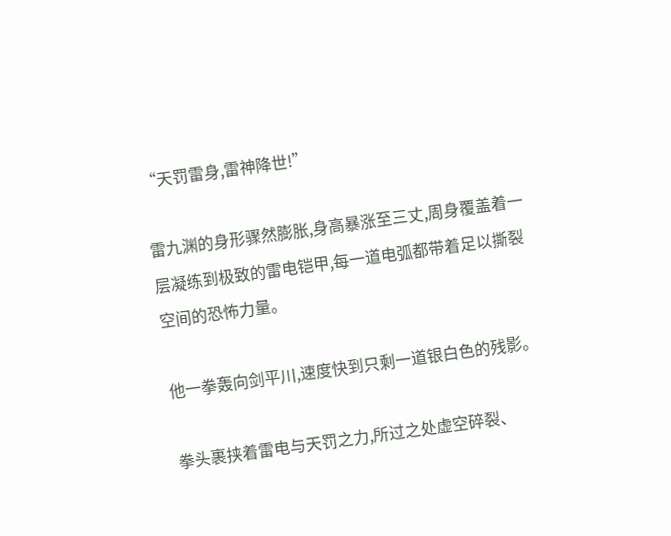“天罚雷身,雷神降世!”

雷九渊的身形骤然膨胀,身高暴涨至三丈,周身覆盖着一层凝练到极致的雷电铠甲,每一道电弧都带着足以撕裂空间的恐怖力量。

他一拳轰向剑平川,速度快到只剩一道银白色的残影。

拳头裹挟着雷电与天罚之力,所过之处虚空碎裂、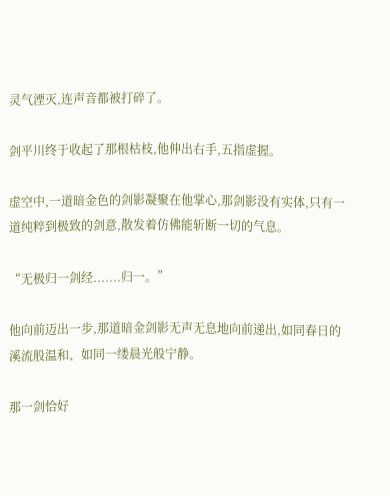灵气湮灭,连声音都被打碎了。

剑平川终于收起了那根枯枝,他伸出右手,五指虚握。

虚空中,一道暗金色的剑影凝聚在他掌心,那剑影没有实体,只有一道纯粹到极致的剑意,散发着仿佛能斩断一切的气息。

“无极归一剑经.......归一。”

他向前迈出一步,那道暗金剑影无声无息地向前递出,如同春日的溪流般温和、如同一缕晨光般宁静。

那一剑恰好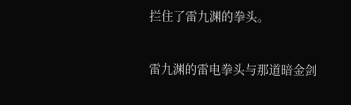拦住了雷九渊的拳头。

雷九渊的雷电拳头与那道暗金剑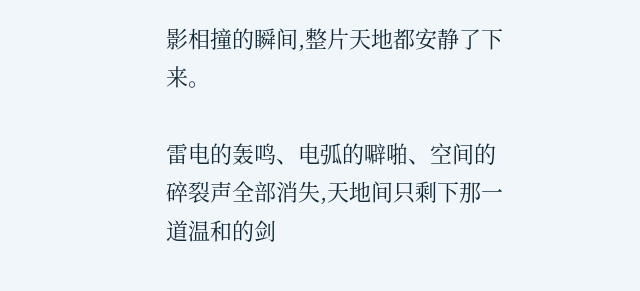影相撞的瞬间,整片天地都安静了下来。

雷电的轰鸣、电弧的噼啪、空间的碎裂声全部消失,天地间只剩下那一道温和的剑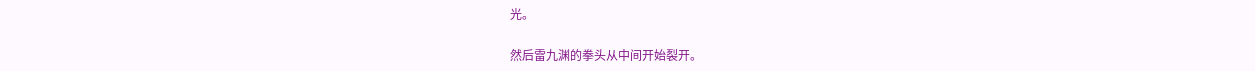光。

然后雷九渊的拳头从中间开始裂开。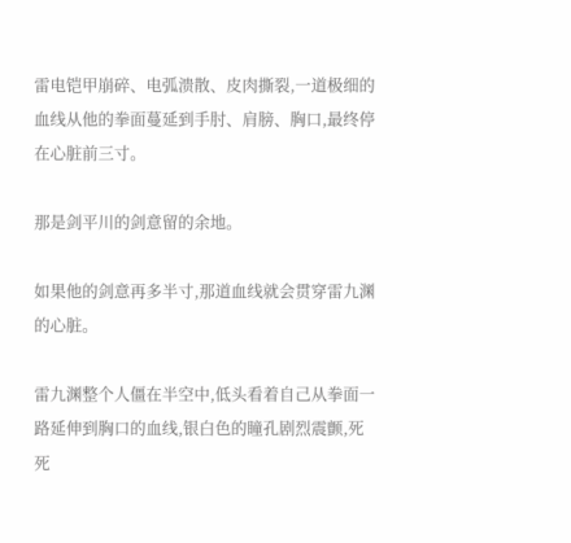雷电铠甲崩碎、电弧溃散、皮肉撕裂,一道极细的血线从他的拳面蔓延到手肘、肩膀、胸口,最终停在心脏前三寸。

那是剑平川的剑意留的余地。

如果他的剑意再多半寸,那道血线就会贯穿雷九渊的心脏。

雷九渊整个人僵在半空中,低头看着自己从拳面一路延伸到胸口的血线,银白色的瞳孔剧烈震颤,死死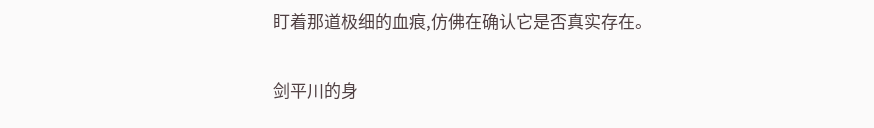盯着那道极细的血痕,仿佛在确认它是否真实存在。

剑平川的身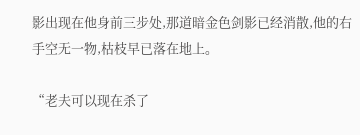影出现在他身前三步处,那道暗金色剑影已经消散,他的右手空无一物,枯枝早已落在地上。

“老夫可以现在杀了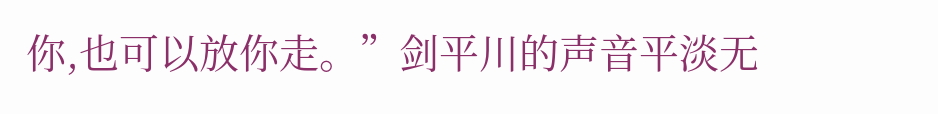你,也可以放你走。”剑平川的声音平淡无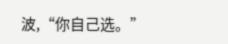波,“你自己选。”